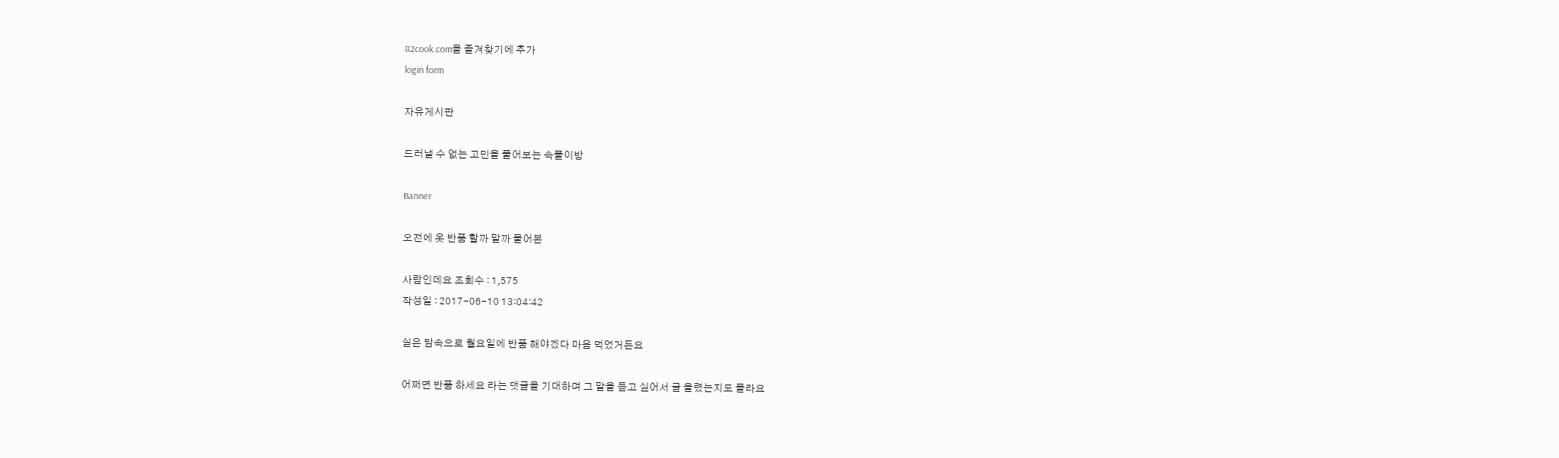82cook.com을 즐겨찾기에 추가
login form

자유게시판

드러낼 수 없는 고민을 풀어보는 속풀이방

Banner

오전에 옷 반품 할까 말까 물어본

사람인데요 조회수 : 1,575
작성일 : 2017-06-10 13:04:42

실은 맘속으로 월요일에 반품 해야겠다 마음 먹었거든요

어쩌면 반품 하세요 라는 댓글을 기대하며 그 말을 듣고 싶어서 글 올렸는지도 몰라요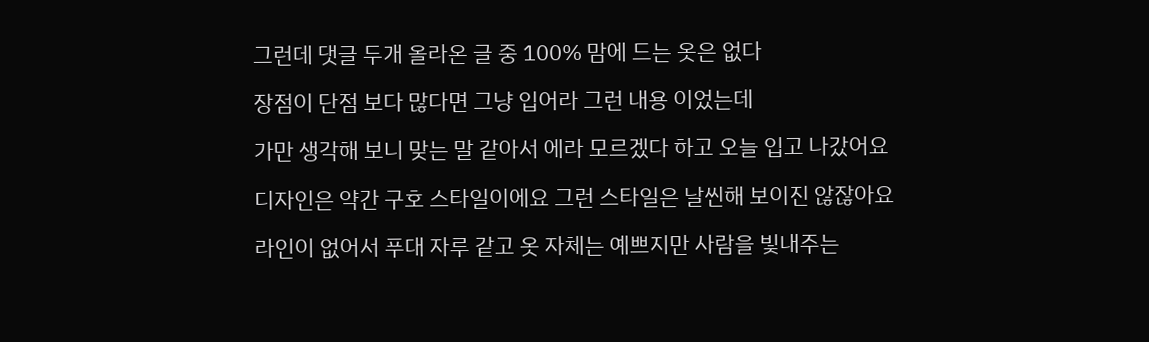그런데 댓글 두개 올라온 글 중 100% 맘에 드는 옷은 없다

장점이 단점 보다 많다면 그냥 입어라 그런 내용 이었는데

가만 생각해 보니 맞는 말 같아서 에라 모르겠다 하고 오늘 입고 나갔어요

디자인은 약간 구호 스타일이에요 그런 스타일은 날씬해 보이진 않잖아요

라인이 없어서 푸대 자루 같고 옷 자체는 예쁘지만 사람을 빛내주는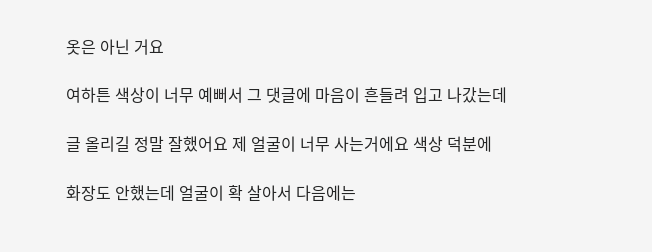옷은 아닌 거요

여하튼 색상이 너무 예뻐서 그 댓글에 마음이 흔들려 입고 나갔는데

글 올리길 정말 잘했어요 제 얼굴이 너무 사는거에요 색상 덕분에

화장도 안했는데 얼굴이 확 살아서 다음에는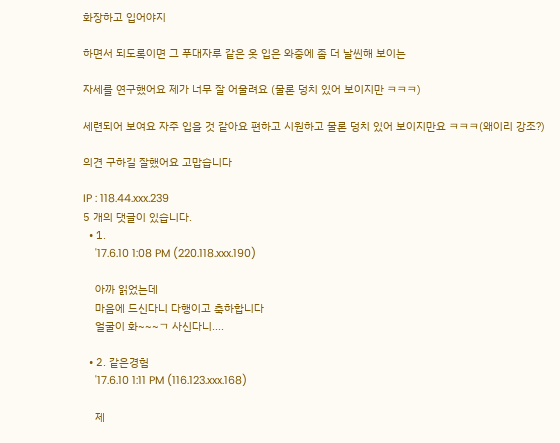화장하고 입어야지

하면서 되도록이면 그 푸대자루 같은 옷 입은 와중에 좀 더 날씬해 보이는

자세를 연구했어요 제가 너무 잘 어울려요 (물론 덩치 있어 보이지만 ㅋㅋㅋ)

세련되어 보여요 자주 입을 것 같아요 편하고 시원하고 물론 덩치 있어 보이지만요 ㅋㅋㅋ(왜이리 강조?)

의견 구하길 잘했어요 고맙습니다

IP : 118.44.xxx.239
5 개의 댓글이 있습니다.
  • 1.
    '17.6.10 1:08 PM (220.118.xxx.190)

    아까 읽었는데
    마음에 드신다니 다행이고 축하합니다
    얼굴이 화~~~ㄱ 사신다니....

  • 2. 같은경험
    '17.6.10 1:11 PM (116.123.xxx.168)

    제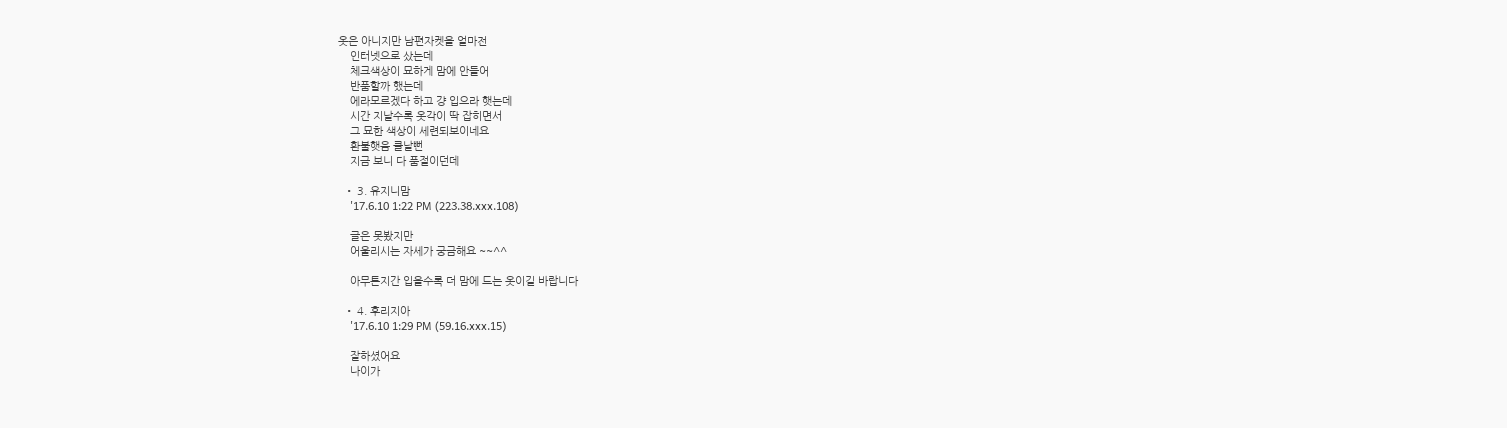옷은 아니지만 남편자켓을 얼마전
    인터넷으로 샀는데
    체크색상이 묘하게 맘에 안들어
    반품할까 했는데
    에라모르겠다 하고 걍 입으라 햇는데
    시간 지날수록 옷각이 딱 잡히면서
    그 묘한 색상이 세련되보이네요
    환불햇음 클날뻔
    지금 보니 다 품절이던데

  • 3. 유지니맘
    '17.6.10 1:22 PM (223.38.xxx.108)

    글은 못봤지만
    어울리시는 자세가 궁금해요 ~~^^

    아무튼지간 입을수록 더 맘에 드는 옷이길 바랍니다

  • 4. 후리지아
    '17.6.10 1:29 PM (59.16.xxx.15)

    잘하셨어요
    나이가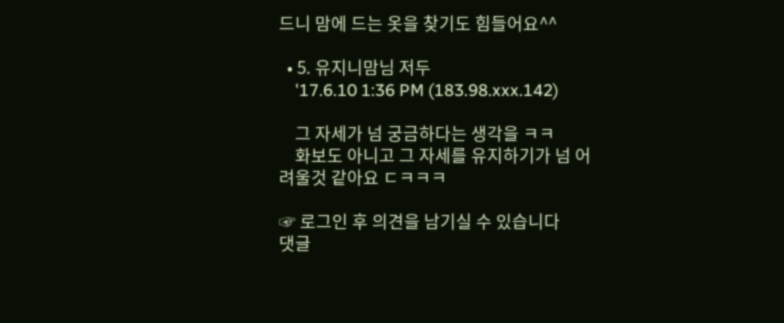드니 맘에 드는 옷을 찾기도 힘들어요^^

  • 5. 유지니맘님 저두
    '17.6.10 1:36 PM (183.98.xxx.142)

    그 자세가 넘 궁금하다는 생각을 ㅋㅋ
    화보도 아니고 그 자세를 유지하기가 넘 어려울것 같아요 ㄷㅋㅋㅋ

☞ 로그인 후 의견을 남기실 수 있습니다
댓글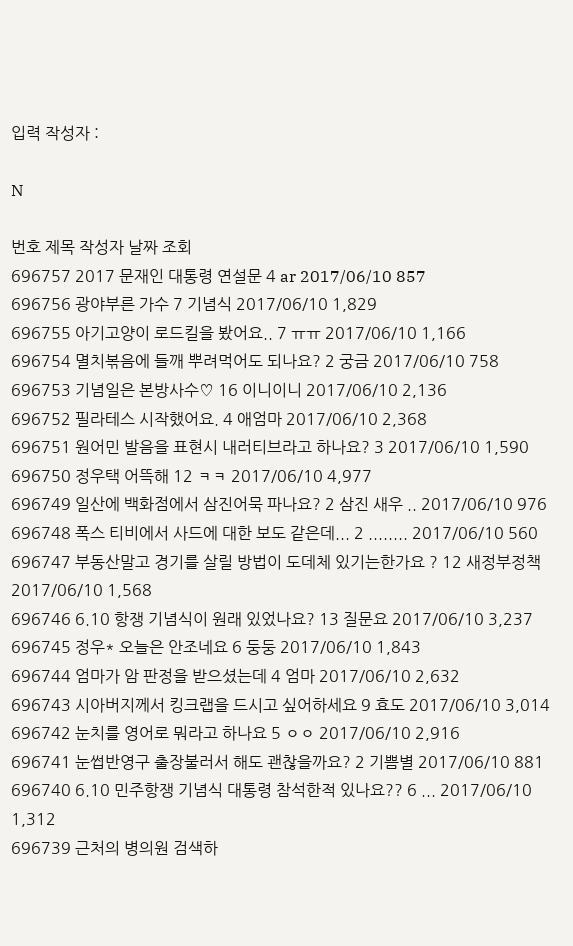입력 작성자 :

N

번호 제목 작성자 날짜 조회
696757 2017 문재인 대통령 연설문 4 ar 2017/06/10 857
696756 광야부른 가수 7 기념식 2017/06/10 1,829
696755 아기고양이 로드킬을 봤어요.. 7 ㅠㅠ 2017/06/10 1,166
696754 멸치볶음에 들깨 뿌려먹어도 되나요? 2 궁금 2017/06/10 758
696753 기념일은 본방사수♡ 16 이니이니 2017/06/10 2,136
696752 필라테스 시작했어요. 4 애엄마 2017/06/10 2,368
696751 원어민 발음을 표현시 내러티브라고 하나요? 3 2017/06/10 1,590
696750 정우택 어뜩해 12 ㅋㅋ 2017/06/10 4,977
696749 일산에 백화점에서 삼진어묵 파나요? 2 삼진 새우 .. 2017/06/10 976
696748 폭스 티비에서 사드에 대한 보도 같은데... 2 ........ 2017/06/10 560
696747 부동산말고 경기를 살릴 방법이 도데체 있기는한가요 ? 12 새정부정책 2017/06/10 1,568
696746 6.10 항쟁 기념식이 원래 있었나요? 13 질문요 2017/06/10 3,237
696745 정우* 오늘은 안조네요 6 둥둥 2017/06/10 1,843
696744 엄마가 암 판정을 받으셨는데 4 엄마 2017/06/10 2,632
696743 시아버지께서 킹크랩을 드시고 싶어하세요 9 효도 2017/06/10 3,014
696742 눈치를 영어로 뭐라고 하나요 5 ㅇㅇ 2017/06/10 2,916
696741 눈썹반영구 출장불러서 해도 괜찮을까요? 2 기쁨별 2017/06/10 881
696740 6.10 민주항쟁 기념식 대통령 참석한적 있나요?? 6 ... 2017/06/10 1,312
696739 근처의 병의원 검색하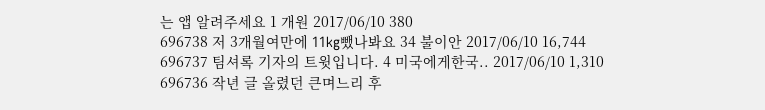는 앱 알려주세요 1 개원 2017/06/10 380
696738 저 3개월여만에 11kg뺐나봐요 34 불이안 2017/06/10 16,744
696737 팀셔록 기자의 트윗입니다. 4 미국에게한국.. 2017/06/10 1,310
696736 작년 글 올렸던 큰며느리 후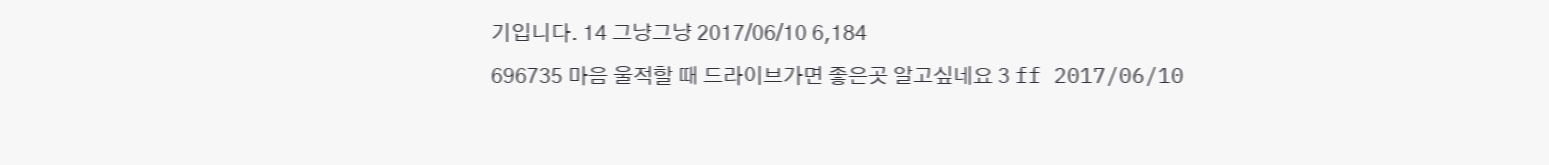기입니다. 14 그냥그냥 2017/06/10 6,184
696735 마음 울적할 때 드라이브가면 좋은곳 알고싶네요 3 ff 2017/06/10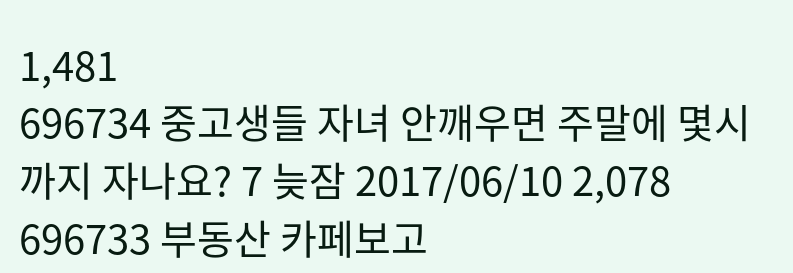1,481
696734 중고생들 자녀 안깨우면 주말에 몇시까지 자나요? 7 늦잠 2017/06/10 2,078
696733 부동산 카페보고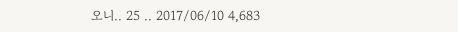오니.. 25 .. 2017/06/10 4,683